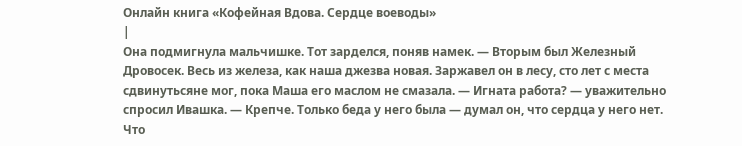Онлайн книга «Кофейная Вдова. Сердце воеводы»
|
Она подмигнула мальчишке. Тот зарделся, поняв намек. — Вторым был Железный Дровосек. Весь из железа, как наша джезва новая. Заржавел он в лесу, сто лет с места сдвинутьсяне мог, пока Маша его маслом не смазала. — Игната работа? — уважительно спросил Ивашка. — Крепче. Только беда у него была — думал он, что сердца у него нет. Что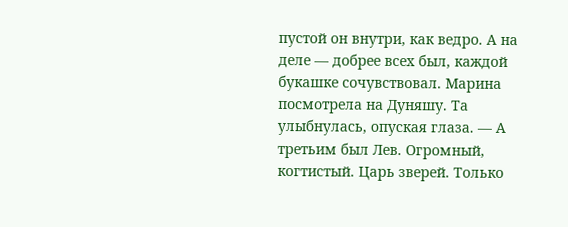пустой он внутри, как ведро. А на деле — добрее всех был, каждой букашке сочувствовал. Марина посмотрела на Дуняшу. Та улыбнулась, опуская глаза. — А третьим был Лев. Огромный, когтистый. Царь зверей. Только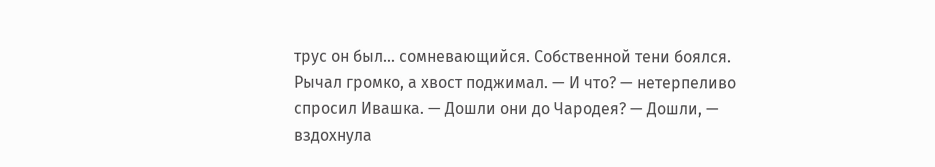трус он был… сомневающийся. Собственной тени боялся. Рычал громко, а хвост поджимал. — И что? — нетерпеливо спросил Ивашка. — Дошли они до Чародея? — Дошли, — вздохнула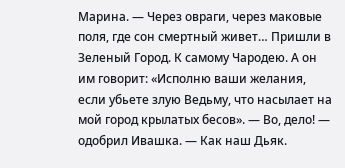Марина. — Через овраги, через маковые поля, где сон смертный живет… Пришли в Зеленый Город. К самому Чародею. А он им говорит: «Исполню ваши желания, если убьете злую Ведьму, что насылает на мой город крылатых бесов». — Во, дело! — одобрил Ивашка. — Как наш Дьяк.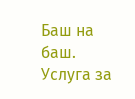Баш на баш. Услуга за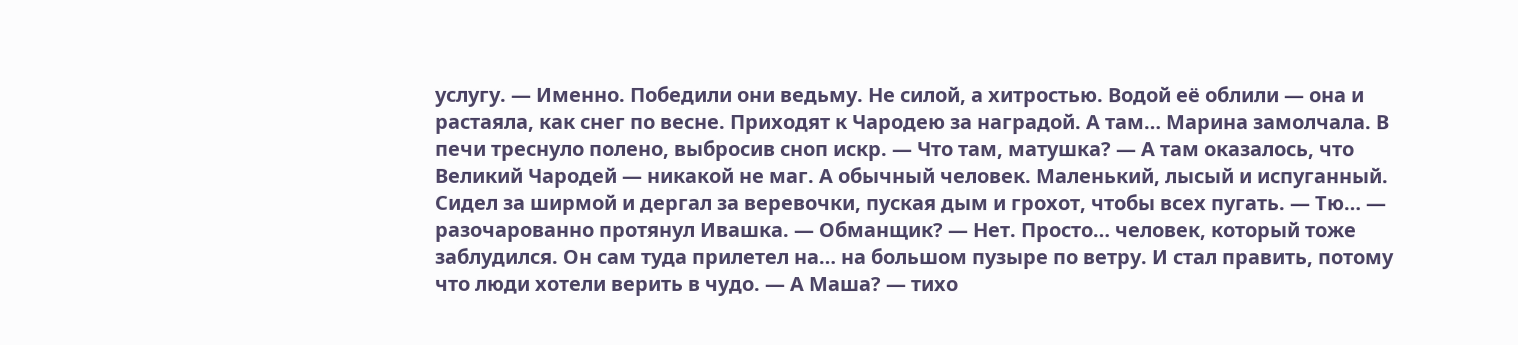услугу. — Именно. Победили они ведьму. Не силой, а хитростью. Водой её облили — она и растаяла, как снег по весне. Приходят к Чародею за наградой. А там… Марина замолчала. В печи треснуло полено, выбросив сноп искр. — Что там, матушка? — А там оказалось, что Великий Чародей — никакой не маг. А обычный человек. Маленький, лысый и испуганный. Сидел за ширмой и дергал за веревочки, пуская дым и грохот, чтобы всех пугать. — Тю… — разочарованно протянул Ивашка. — Обманщик? — Нет. Просто… человек, который тоже заблудился. Он сам туда прилетел на… на большом пузыре по ветру. И стал править, потому что люди хотели верить в чудо. — А Маша? — тихо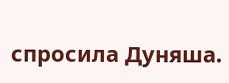спросила Дуняша.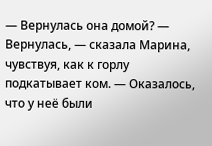— Вернулась она домой? — Вернулась, — сказала Марина, чувствуя, как к горлу подкатывает ком. — Оказалось, что у неё были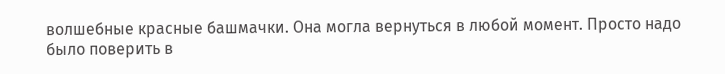волшебные красные башмачки. Она могла вернуться в любой момент. Просто надо было поверить в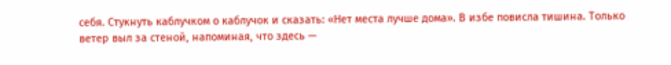себя. Стукнуть каблучком о каблучок и сказать: «Нет места лучше дома». В избе повисла тишина. Только ветер выл за стеной, напоминая, что здесь —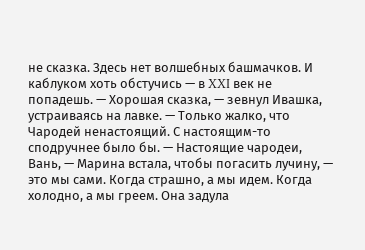не сказка. Здесь нет волшебных башмачков. И каблуком хоть обстучись — в XXI век не попадешь. — Хорошая сказка, — зевнул Ивашка, устраиваясь на лавке. — Только жалко, что Чародей ненастоящий. С настоящим-то сподручнее было бы. — Настоящие чародеи, Вань, — Марина встала, чтобы погасить лучину, — это мы сами. Когда страшно, а мы идем. Когда холодно, а мы греем. Она задула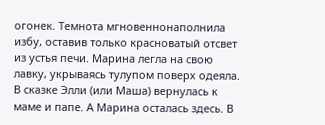огонек. Темнота мгновеннонаполнила избу, оставив только красноватый отсвет из устья печи. Марина легла на свою лавку, укрываясь тулупом поверх одеяла. В сказке Элли (или Маша) вернулась к маме и папе. А Марина осталась здесь. В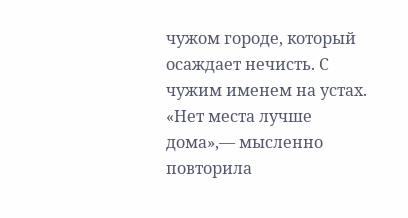чужом городе, который осаждает нечисть. С чужим именем на устах. «Нет места лучше дома»,— мысленно повторила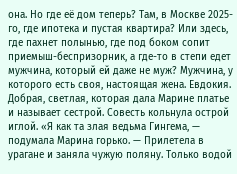она. Но где её дом теперь? Там, в Москве 2025-го, где ипотека и пустая квартира? Или здесь, где пахнет полынью, где под боком сопит приемыш-беспризорник, а где-то в степи едет мужчина, который ей даже не муж? Мужчина, у которого есть своя, настоящая жена. Евдокия. Добрая, светлая, которая дала Марине платье и называет сестрой. Совесть кольнула острой иглой. «Я как та злая ведьма Гингема, — подумала Марина горько. — Прилетела в урагане и заняла чужую поляну. Только водой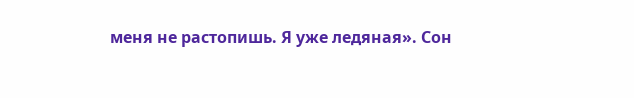меня не растопишь. Я уже ледяная». Сон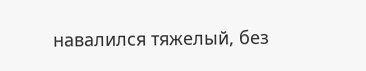навалился тяжелый, без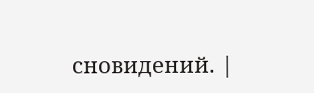сновидений. |